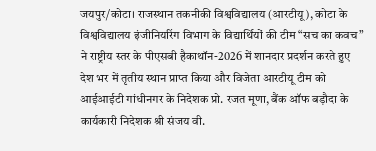जयपुर/कोटा। राजस्थान तकनीकी विश्वविद्यालय (आरटीयू), कोटा के विश्वविद्यालय इंजीनियरिंग विभाग के विद्यार्थियों की टीम “सच का कवच” ने राष्ट्रीय स्तर के पीएसबी हैकाथॉन-2026 में शानदार प्रदर्शन करते हुए देश भर में तृतीय स्थान प्राप्त किया और विजेता आरटीयू टीम को आईआईटी गांधीनगर के निदेशक प्रो. रजत मूणा, बैंक ऑफ बड़ौदा के कार्यकारी निदेशक श्री संजय वी.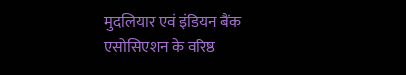मुदलियार एवं इंडियन बैंक एसोसिएशन के वरिष्ठ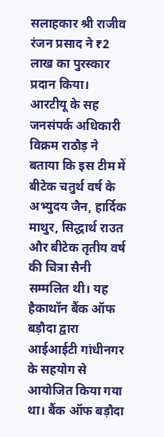सलाहकार श्री राजीव रंजन प्रसाद ने ₹2 लाख का पुरस्कार प्रदान किया।
आरटीयू के सह जनसंपर्क अधिकारी विक्रम राठौड़ ने बताया कि इस टीम में बीटेक चतुर्थ वर्ष के अभ्युदय जैन, हार्दिक माथुर, सिद्धार्थ राउत और बीटेक तृतीय वर्ष की चित्रा सैनी सम्मलित थी। यह हैकाथॉन बैंक ऑफ बड़ौदा द्वारा आईआईटी गांधीनगर के सहयोग से आयोजित किया गया था। बैंक ऑफ बड़ौदा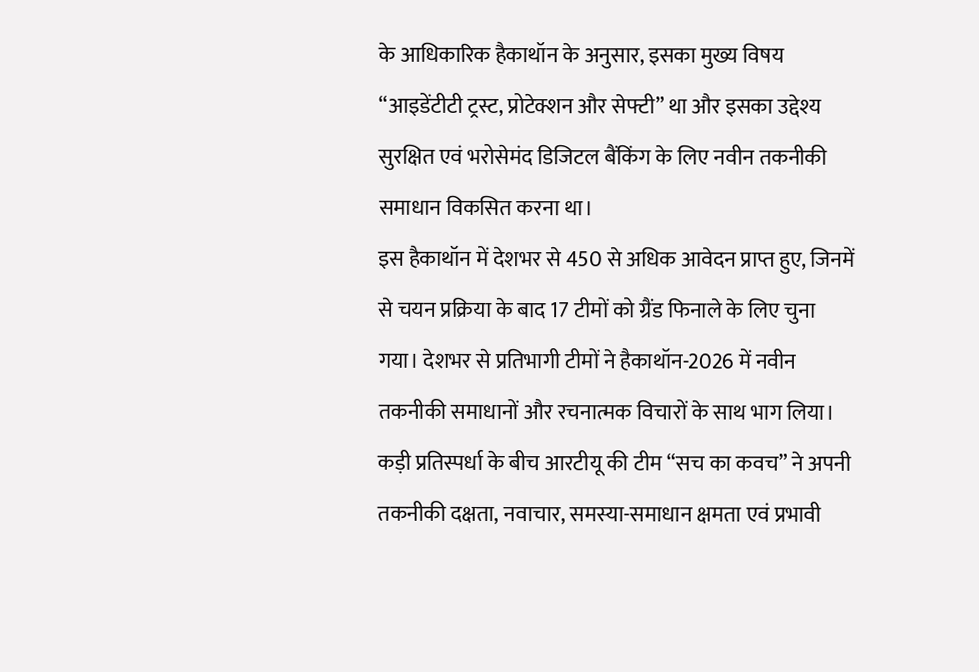के आधिकारिक हैकाथॉन के अनुसार, इसका मुख्य विषय “आइडेंटीटी ट्रस्ट, प्रोटेक्शन और सेफ्टी” था और इसका उद्देश्य सुरक्षित एवं भरोसेमंद डिजिटल बैंकिंग के लिए नवीन तकनीकी समाधान विकसित करना था।
इस हैकाथॉन में देशभर से 450 से अधिक आवेदन प्राप्त हुए, जिनमें से चयन प्रक्रिया के बाद 17 टीमों को ग्रैंड फिनाले के लिए चुना गया। देशभर से प्रतिभागी टीमों ने हैकाथॉन-2026 में नवीन तकनीकी समाधानों और रचनात्मक विचारों के साथ भाग लिया। कड़ी प्रतिस्पर्धा के बीच आरटीयू की टीम “सच का कवच” ने अपनी तकनीकी दक्षता, नवाचार, समस्या-समाधान क्षमता एवं प्रभावी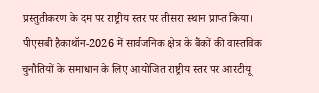प्रस्तुतीकरण के दम पर राष्ट्रीय स्तर पर तीसरा स्थान प्राप्त किया।
पीएसबी हैकाथॉन-2026 में सार्वजनिक क्षेत्र के बैंकों की वास्तविक चुनौतियों के समाधान के लिए आयोजित राष्ट्रीय स्तर पर आरटीयू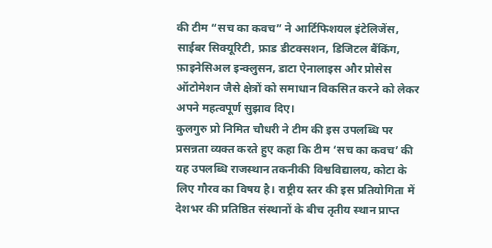की टीम “सच का कवच” ने आर्टिफिशयल इंटेलिजेंस, साईबर सिक्यूरिटी, फ्राड डीटक्सशन, डिजिटल बैंकिंग, फ़ाइनेसिअल इन्क्लुसन, डाटा ऐनालाइस और प्रोसेस ऑटोमेशन जैसे क्षेत्रों को समाधान विकसित करने को लेकर अपने महत्वपूर्ण सुझाव दिए।
कुलगुरु प्रो निमित चौधरी ने टीम की इस उपलब्धि पर प्रसन्नता व्यक्त करते हुए कहा कि टीम ‘सच का कवच’ की यह उपलब्धि राजस्थान तकनीकी विश्वविद्यालय, कोटा के लिए गौरव का विषय है। राष्ट्रीय स्तर की इस प्रतियोगिता में देशभर की प्रतिष्ठित संस्थानों के बीच तृतीय स्थान प्राप्त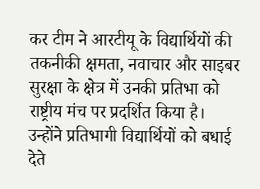कर टीम ने आरटीयू के विद्यार्थियों की तकनीकी क्षमता, नवाचार और साइबर सुरक्षा के क्षेत्र में उनकी प्रतिभा को राष्ट्रीय मंच पर प्रदर्शित किया है। उन्होंने प्रतिभागी विद्यार्थियों को बधाई देते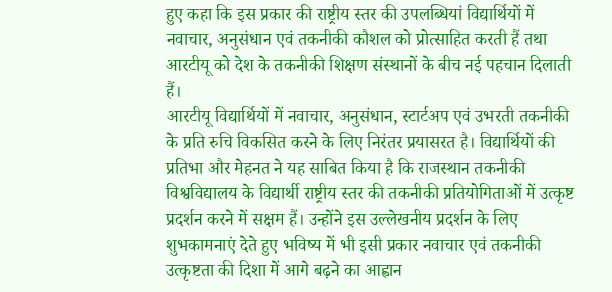हुए कहा कि इस प्रकार की राष्ट्रीय स्तर की उपलब्धियां विद्यार्थियों में नवाचार, अनुसंधान एवं तकनीकी कौशल को प्रोत्साहित करती हैं तथा आरटीयू को देश के तकनीकी शिक्षण संस्थानों के बीच नई पहचान दिलाती हैं।
आरटीयू विद्यार्थियों में नवाचार, अनुसंधान, स्टार्टअप एवं उभरती तकनीकी के प्रति रुचि विकसित करने के लिए निरंतर प्रयासरत है। विद्यार्थियों की प्रतिभा और मेहनत ने यह साबित किया है कि राजस्थान तकनीकी विश्वविद्यालय के विद्यार्थी राष्ट्रीय स्तर की तकनीकी प्रतियोगिताओं में उत्कृष्ट प्रदर्शन करने में सक्षम हैं। उन्होंने इस उल्लेखनीय प्रदर्शन के लिए शुभकामनाएं देते हुए भविष्य में भी इसी प्रकार नवाचार एवं तकनीकी उत्कृष्टता की दिशा में आगे बढ़ने का आह्वान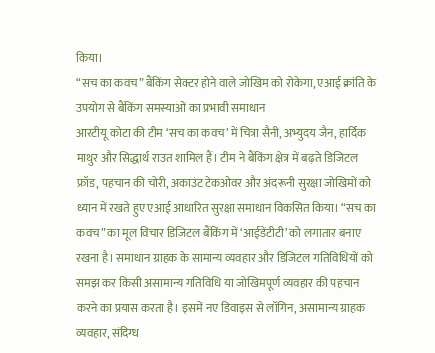किया।
“सच का कवच” बैंकिंग सेक्टर होने वाले जोखिम को रोकेगा, एआई क्रांति के उपयोग से बैंकिंग समस्याओं का प्रभावी समाधान
आरटीयू कोटा की टीम ‘सच का कवच’ में चित्रा सैनी, अभ्युदय जैन, हार्दिक माथुर और सिद्धार्थ राउत शामिल हैं। टीम ने बैंकिंग क्षेत्र में बढ़ते डिजिटल फ्रॉड, पहचान की चोरी, अकाउंट टेकओवर और अंदरूनी सुरक्षा जोखिमों को ध्यान में रखते हुए एआई आधारित सुरक्षा समाधान विकसित किया। “सच का कवच” का मूल विचार डिजिटल बैंकिंग में ‘आईडेंटीटी’ को लगातार बनाए रखना है। समाधान ग्राहक के सामान्य व्यवहार और डिजिटल गतिविधियों को समझ कर किसी असामान्य गतिविधि या जोखिमपूर्ण व्यवहार की पहचान करने का प्रयास करता है। इसमें नए डिवाइस से लॉगिन, असामान्य ग्राहक व्यवहार, संदिग्ध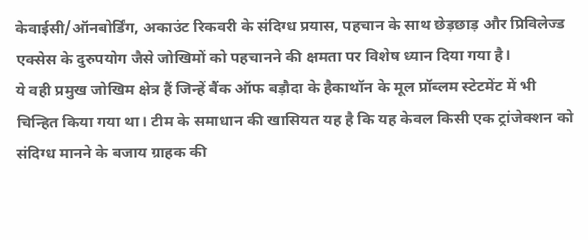केवाईसी/ऑनबोर्डिंग, अकाउंट रिकवरी के संदिग्ध प्रयास, पहचान के साथ छेड़छाड़ और प्रिविलेज्ड एक्सेस के दुरुपयोग जैसे जोखिमों को पहचानने की क्षमता पर विशेष ध्यान दिया गया है।
ये वही प्रमुख जोखिम क्षेत्र हैं जिन्हें बैंक ऑफ बड़ौदा के हैकाथॉन के मूल प्रॉब्लम स्टेटमेंट में भी चिन्हित किया गया था। टीम के समाधान की खासियत यह है कि यह केवल किसी एक ट्रांजेक्शन को संदिग्ध मानने के बजाय ग्राहक की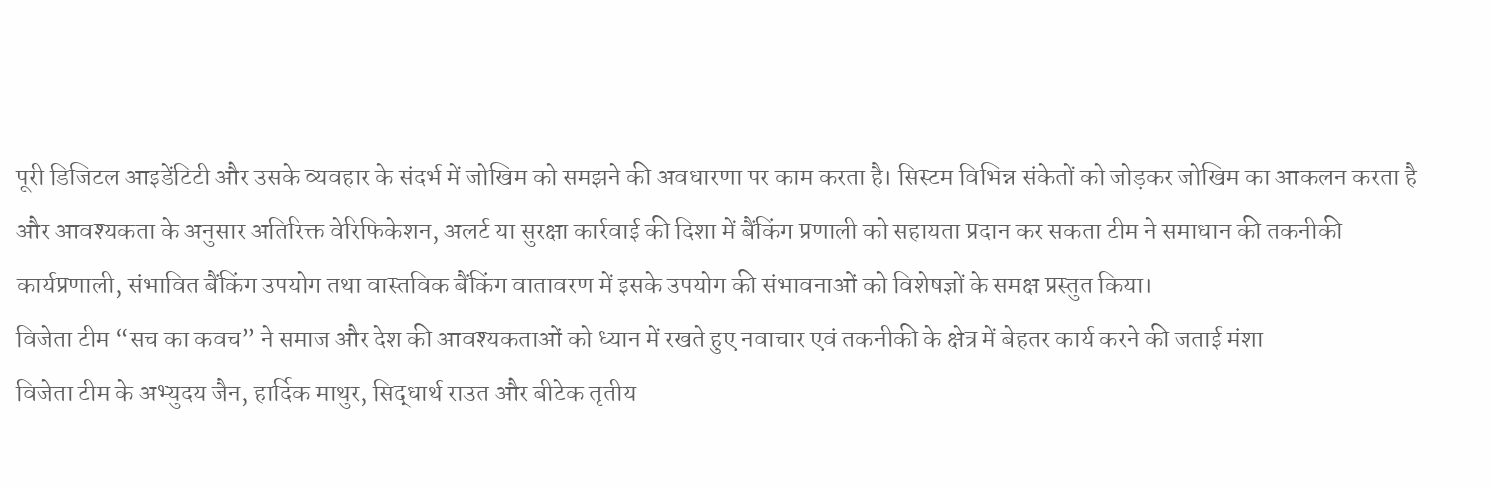पूरी डिजिटल आइडेंटिटी और उसके व्यवहार के संदर्भ में जोखिम को समझने की अवधारणा पर काम करता है। सिस्टम विभिन्न संकेतों को जोड़कर जोखिम का आकलन करता है और आवश्यकता के अनुसार अतिरिक्त वेरिफिकेशन, अलर्ट या सुरक्षा कार्रवाई की दिशा में बैंकिंग प्रणाली को सहायता प्रदान कर सकता टीम ने समाधान की तकनीकी कार्यप्रणाली, संभावित बैंकिंग उपयोग तथा वास्तविक बैंकिंग वातावरण में इसके उपयोग की संभावनाओं को विशेषज्ञों के समक्ष प्रस्तुत किया।
विजेता टीम “सच का कवच” ने समाज और देश की आवश्यकताओं को ध्यान में रखते हुए नवाचार एवं तकनीकी के क्षेत्र में बेहतर कार्य करने की जताई मंशा
विजेता टीम के अभ्युदय जैन, हार्दिक माथुर, सिद्धार्थ राउत और बीटेक तृतीय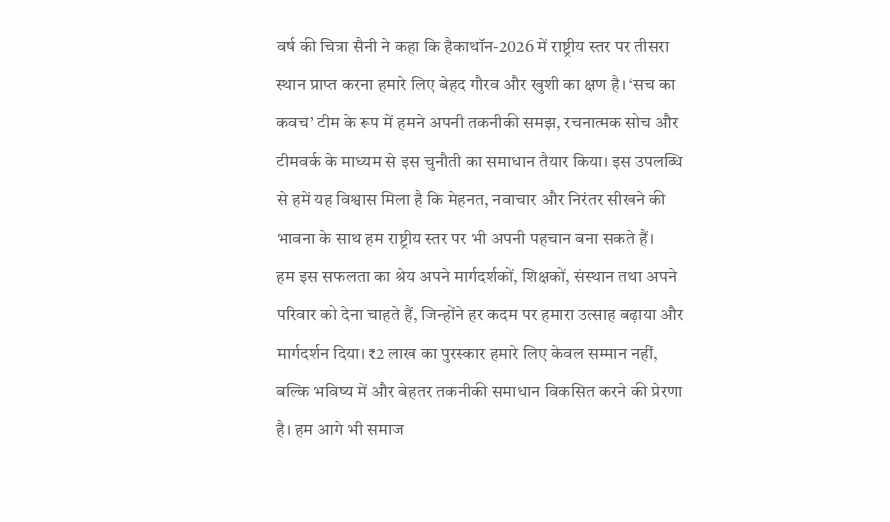वर्ष की चित्रा सैनी ने कहा कि हैकाथॉन-2026 में राष्ट्रीय स्तर पर तीसरा स्थान प्राप्त करना हमारे लिए बेहद गौरव और खुशी का क्षण है। ‘सच का कवच’ टीम के रूप में हमने अपनी तकनीकी समझ, रचनात्मक सोच और टीमवर्क के माध्यम से इस चुनौती का समाधान तैयार किया। इस उपलब्धि से हमें यह विश्वास मिला है कि मेहनत, नवाचार और निरंतर सीखने की भावना के साथ हम राष्ट्रीय स्तर पर भी अपनी पहचान बना सकते हैं।
हम इस सफलता का श्रेय अपने मार्गदर्शकों, शिक्षकों, संस्थान तथा अपने परिवार को देना चाहते हैं, जिन्होंने हर कदम पर हमारा उत्साह बढ़ाया और मार्गदर्शन दिया। ₹2 लाख का पुरस्कार हमारे लिए केवल सम्मान नहीं, बल्कि भविष्य में और बेहतर तकनीकी समाधान विकसित करने की प्रेरणा है। हम आगे भी समाज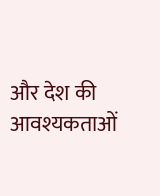और देश की आवश्यकताओं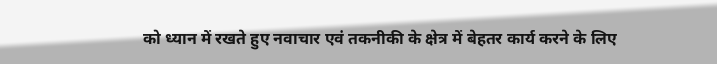को ध्यान में रखते हुए नवाचार एवं तकनीकी के क्षेत्र में बेहतर कार्य करने के लिए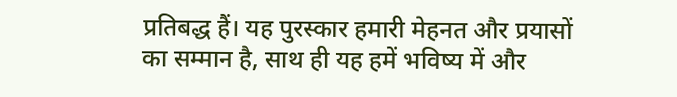प्रतिबद्ध हैं। यह पुरस्कार हमारी मेहनत और प्रयासों का सम्मान है, साथ ही यह हमें भविष्य में और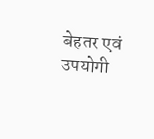बेहतर एवं उपयोगी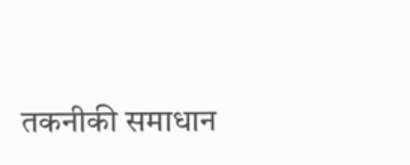तकनीकी समाधान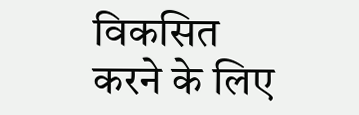विकसित करने के लिए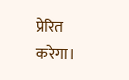प्रेरित करेगा।